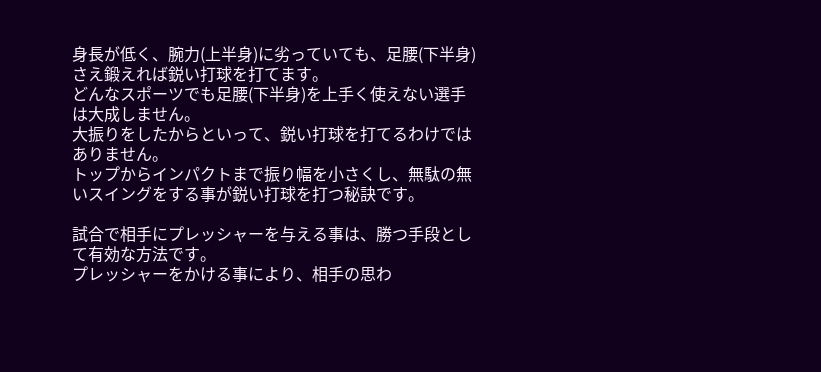身長が低く、腕力(上半身)に劣っていても、足腰(下半身)さえ鍛えれば鋭い打球を打てます。
どんなスポーツでも足腰(下半身)を上手く使えない選手は大成しません。
大振りをしたからといって、鋭い打球を打てるわけではありません。
トップからインパクトまで振り幅を小さくし、無駄の無いスイングをする事が鋭い打球を打つ秘訣です。

試合で相手にプレッシャーを与える事は、勝つ手段として有効な方法です。
プレッシャーをかける事により、相手の思わ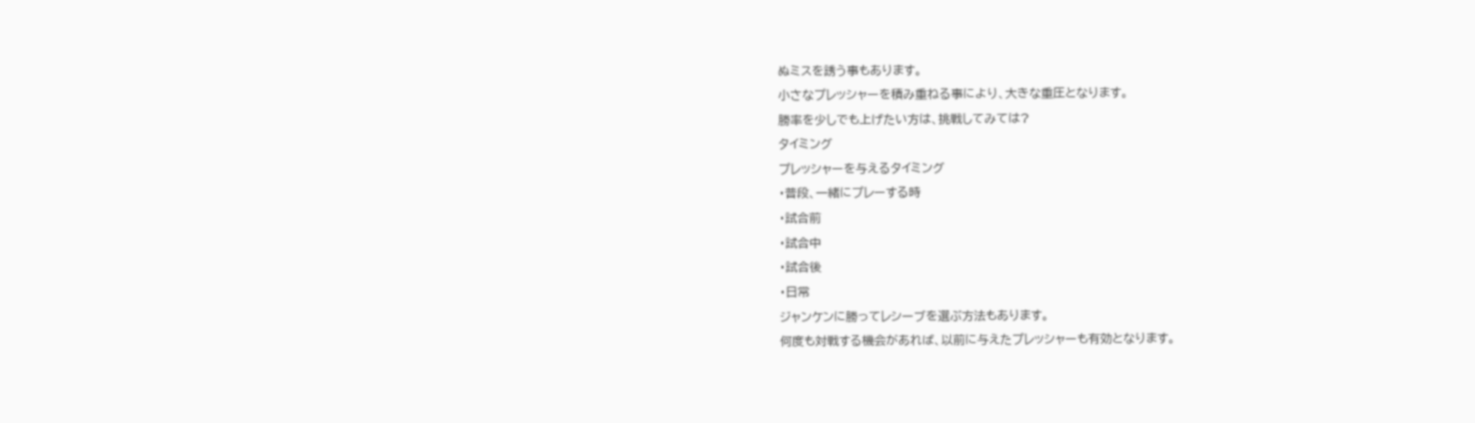ぬミスを誘う事もあります。
小さなプレッシャーを積み重ねる事により、大きな重圧となります。
勝率を少しでも上げたい方は、挑戦してみては?
タイミング
プレッシャーを与えるタイミング
・普段、一緒にプレーする時
・試合前
・試合中
・試合後
・日常
ジャンケンに勝ってレシーブを選ぶ方法もあります。
何度も対戦する機会があれば、以前に与えたプレッシャーも有効となります。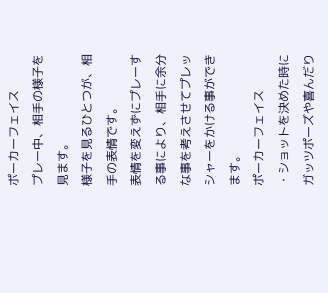ポーカーフェイス
プレー中、相手の様子を見ます。
様子を見るひとつが、相手の表情です。
表情を変えずにプレーする事により、相手に余分な事を考えさせてプレッシャーをかける事ができます。
ポーカーフェイス
・ショットを決めた時にガッツポーズや喜んだり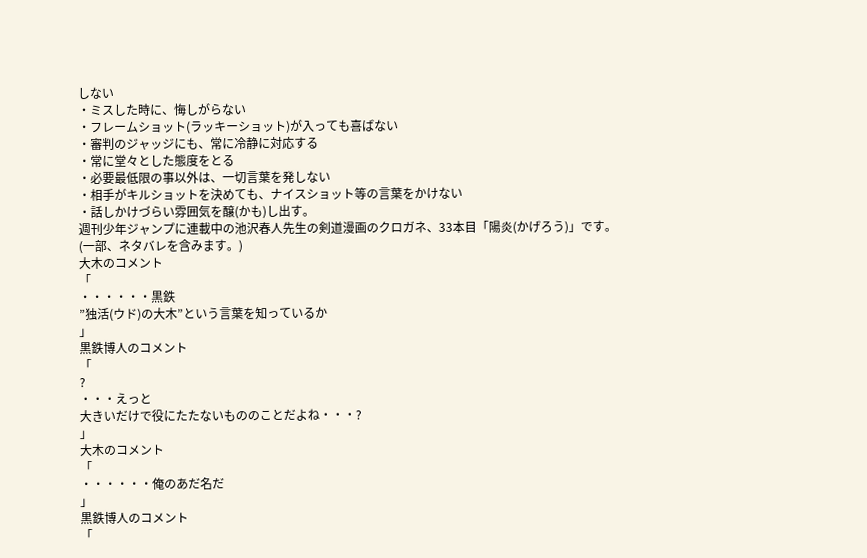しない
・ミスした時に、悔しがらない
・フレームショット(ラッキーショット)が入っても喜ばない
・審判のジャッジにも、常に冷静に対応する
・常に堂々とした態度をとる
・必要最低限の事以外は、一切言葉を発しない
・相手がキルショットを決めても、ナイスショット等の言葉をかけない
・話しかけづらい雰囲気を醸(かも)し出す。
週刊少年ジャンプに連載中の池沢春人先生の剣道漫画のクロガネ、33本目「陽炎(かげろう)」です。
(一部、ネタバレを含みます。)
大木のコメント
「
・・・・・・黒鉄
”独活(ウド)の大木”という言葉を知っているか
」
黒鉄博人のコメント
「
?
・・・えっと
大きいだけで役にたたないもののことだよね・・・?
」
大木のコメント
「
・・・・・・俺のあだ名だ
」
黒鉄博人のコメント
「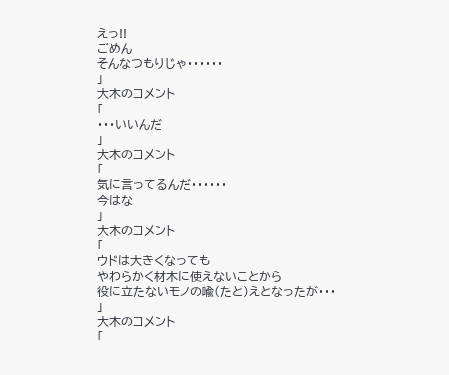えっ!!
ごめん
そんなつもりじゃ・・・・・・
」
大木のコメント
「
・・・いいんだ
」
大木のコメント
「
気に言ってるんだ・・・・・・
今はな
」
大木のコメント
「
ウドは大きくなっても
やわらかく材木に使えないことから
役に立たないモノの喩(たと)えとなったが・・・
」
大木のコメント
「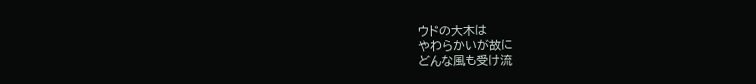ウドの大木は
やわらかいが故に
どんな風も受け流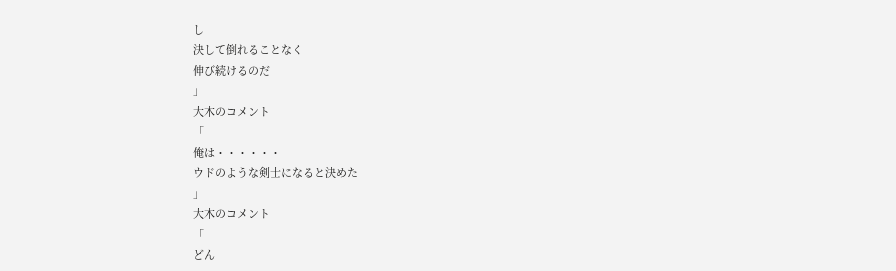し
決して倒れることなく
伸び続けるのだ
」
大木のコメント
「
俺は・・・・・・
ウドのような剣士になると決めた
」
大木のコメント
「
どん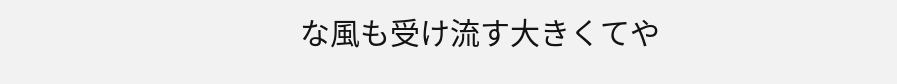な風も受け流す大きくてや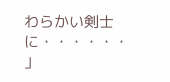わらかい剣士に・・・・・・
」